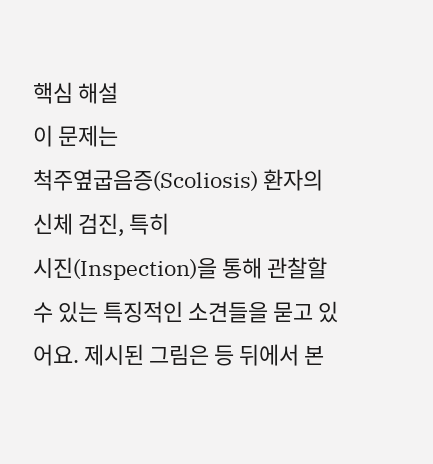핵심 해설
이 문제는
척주옆굽음증(Scoliosis) 환자의 신체 검진, 특히
시진(Inspection)을 통해 관찰할 수 있는 특징적인 소견들을 묻고 있어요. 제시된 그림은 등 뒤에서 본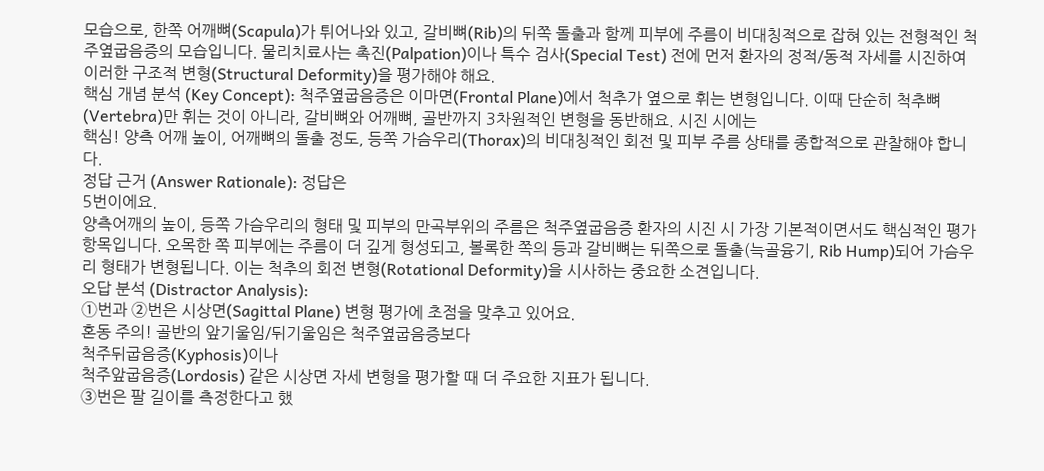모습으로, 한쪽 어깨뼈(Scapula)가 튀어나와 있고, 갈비뼈(Rib)의 뒤쪽 돌출과 함께 피부에 주름이 비대칭적으로 잡혀 있는 전형적인 척주옆굽음증의 모습입니다. 물리치료사는 촉진(Palpation)이나 특수 검사(Special Test) 전에 먼저 환자의 정적/동적 자세를 시진하여 이러한 구조적 변형(Structural Deformity)을 평가해야 해요.
핵심 개념 분석 (Key Concept): 척주옆굽음증은 이마면(Frontal Plane)에서 척추가 옆으로 휘는 변형입니다. 이때 단순히 척추뼈(Vertebra)만 휘는 것이 아니라, 갈비뼈와 어깨뼈, 골반까지 3차원적인 변형을 동반해요. 시진 시에는
핵심! 양측 어깨 높이, 어깨뼈의 돌출 정도, 등쪽 가슴우리(Thorax)의 비대칭적인 회전 및 피부 주름 상태를 종합적으로 관찰해야 합니다.
정답 근거 (Answer Rationale): 정답은
5번이에요.
양측어깨의 높이, 등쪽 가슴우리의 형태 및 피부의 만곡부위의 주름은 척주옆굽음증 환자의 시진 시 가장 기본적이면서도 핵심적인 평가 항목입니다. 오목한 쪽 피부에는 주름이 더 깊게 형성되고, 볼록한 쪽의 등과 갈비뼈는 뒤쪽으로 돌출(늑골융기, Rib Hump)되어 가슴우리 형태가 변형됩니다. 이는 척추의 회전 변형(Rotational Deformity)을 시사하는 중요한 소견입니다.
오답 분석 (Distractor Analysis):
①번과 ②번은 시상면(Sagittal Plane) 변형 평가에 초점을 맞추고 있어요.
혼동 주의! 골반의 앞기울임/뒤기울임은 척주옆굽음증보다
척주뒤굽음증(Kyphosis)이나
척주앞굽음증(Lordosis) 같은 시상면 자세 변형을 평가할 때 더 주요한 지표가 됩니다.
③번은 팔 길이를 측정한다고 했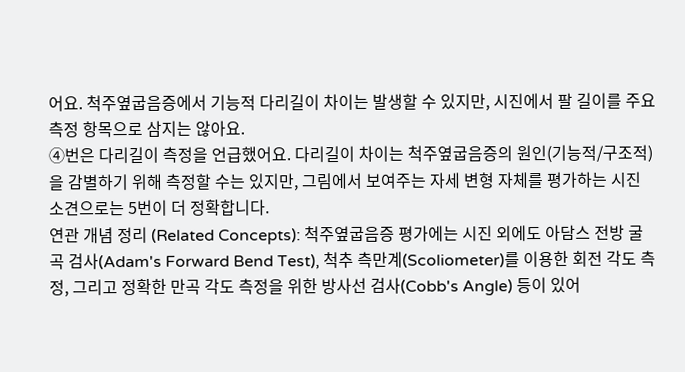어요. 척주옆굽음증에서 기능적 다리길이 차이는 발생할 수 있지만, 시진에서 팔 길이를 주요 측정 항목으로 삼지는 않아요.
④번은 다리길이 측정을 언급했어요. 다리길이 차이는 척주옆굽음증의 원인(기능적/구조적)을 감별하기 위해 측정할 수는 있지만, 그림에서 보여주는 자세 변형 자체를 평가하는 시진 소견으로는 5번이 더 정확합니다.
연관 개념 정리 (Related Concepts): 척주옆굽음증 평가에는 시진 외에도 아담스 전방 굴곡 검사(Adam's Forward Bend Test), 척추 측만계(Scoliometer)를 이용한 회전 각도 측정, 그리고 정확한 만곡 각도 측정을 위한 방사선 검사(Cobb's Angle) 등이 있어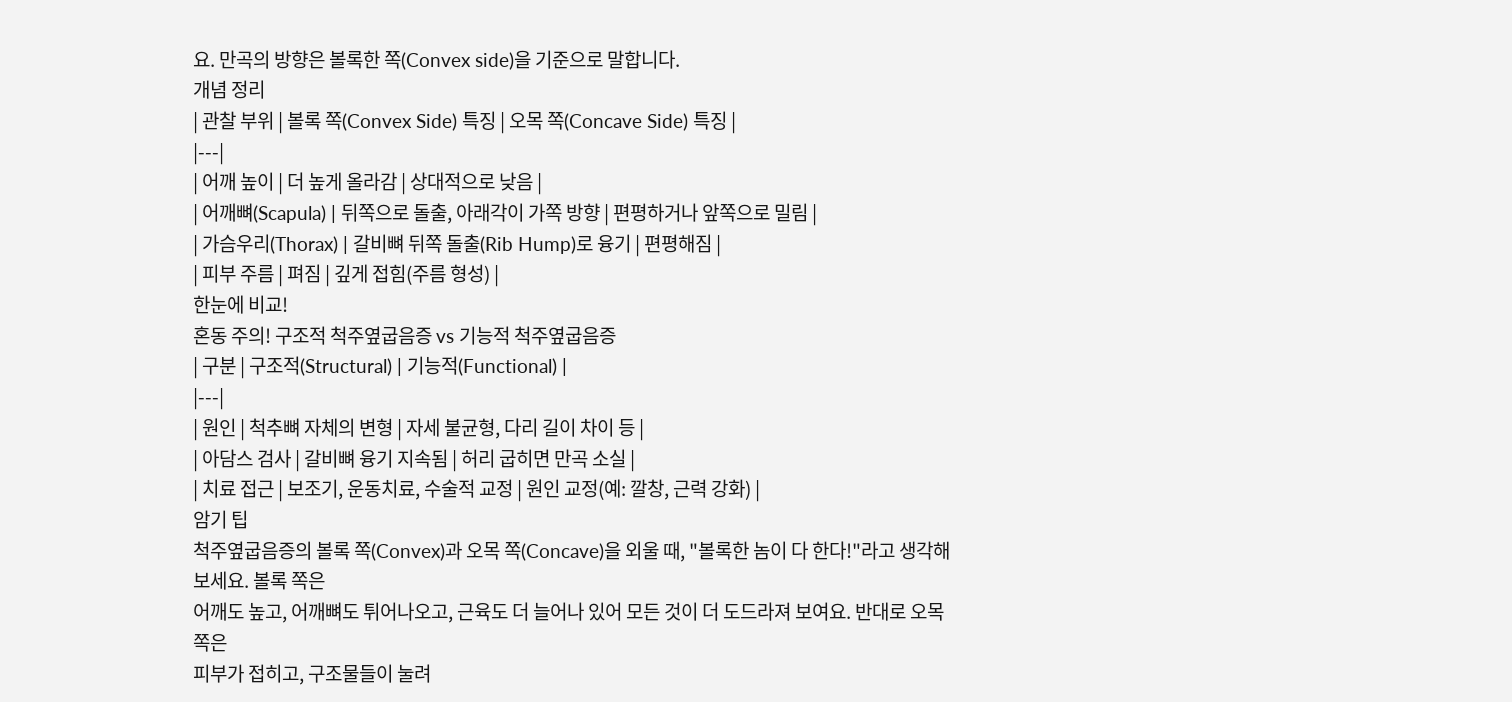요. 만곡의 방향은 볼록한 쪽(Convex side)을 기준으로 말합니다.
개념 정리
| 관찰 부위 | 볼록 쪽(Convex Side) 특징 | 오목 쪽(Concave Side) 특징 |
|---|
| 어깨 높이 | 더 높게 올라감 | 상대적으로 낮음 |
| 어깨뼈(Scapula) | 뒤쪽으로 돌출, 아래각이 가쪽 방향 | 편평하거나 앞쪽으로 밀림 |
| 가슴우리(Thorax) | 갈비뼈 뒤쪽 돌출(Rib Hump)로 융기 | 편평해짐 |
| 피부 주름 | 펴짐 | 깊게 접힘(주름 형성) |
한눈에 비교!
혼동 주의! 구조적 척주옆굽음증 vs 기능적 척주옆굽음증
| 구분 | 구조적(Structural) | 기능적(Functional) |
|---|
| 원인 | 척추뼈 자체의 변형 | 자세 불균형, 다리 길이 차이 등 |
| 아담스 검사 | 갈비뼈 융기 지속됨 | 허리 굽히면 만곡 소실 |
| 치료 접근 | 보조기, 운동치료, 수술적 교정 | 원인 교정(예: 깔창, 근력 강화) |
암기 팁
척주옆굽음증의 볼록 쪽(Convex)과 오목 쪽(Concave)을 외울 때, "볼록한 놈이 다 한다!"라고 생각해 보세요. 볼록 쪽은
어깨도 높고, 어깨뼈도 튀어나오고, 근육도 더 늘어나 있어 모든 것이 더 도드라져 보여요. 반대로 오목 쪽은
피부가 접히고, 구조물들이 눌려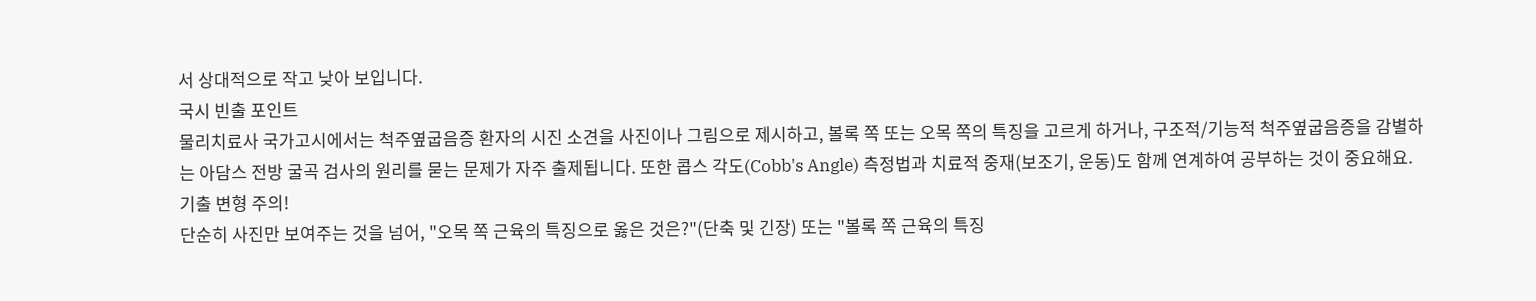서 상대적으로 작고 낮아 보입니다.
국시 빈출 포인트
물리치료사 국가고시에서는 척주옆굽음증 환자의 시진 소견을 사진이나 그림으로 제시하고, 볼록 쪽 또는 오목 쪽의 특징을 고르게 하거나, 구조적/기능적 척주옆굽음증을 감별하는 아담스 전방 굴곡 검사의 원리를 묻는 문제가 자주 출제됩니다. 또한 콥스 각도(Cobb's Angle) 측정법과 치료적 중재(보조기, 운동)도 함께 연계하여 공부하는 것이 중요해요.
기출 변형 주의!
단순히 사진만 보여주는 것을 넘어, "오목 쪽 근육의 특징으로 옳은 것은?"(단축 및 긴장) 또는 "볼록 쪽 근육의 특징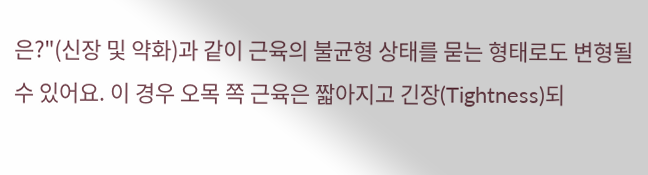은?"(신장 및 약화)과 같이 근육의 불균형 상태를 묻는 형태로도 변형될 수 있어요. 이 경우 오목 쪽 근육은 짧아지고 긴장(Tightness)되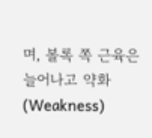며, 볼록 쪽 근육은 늘어나고 약화(Weakness)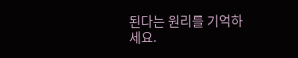된다는 원리를 기억하세요.